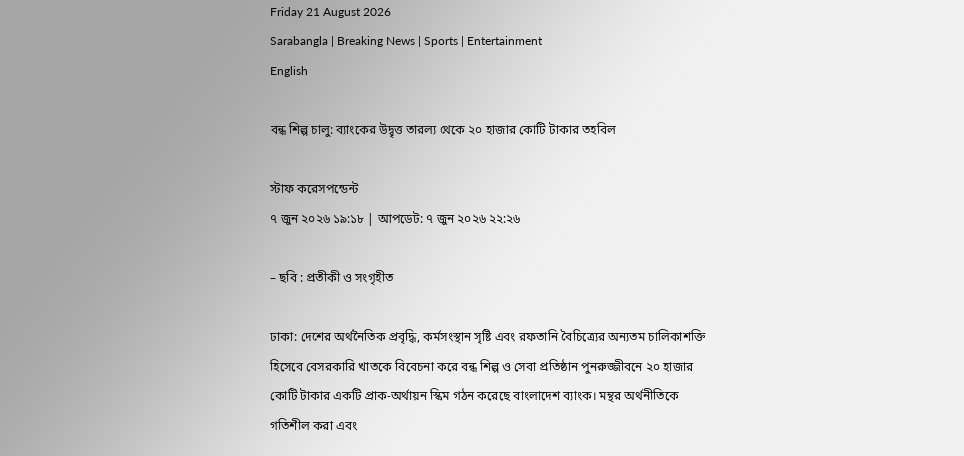Friday 21 August 2026
Sarabangla | Breaking News | Sports | Entertainment
English

বন্ধ শিল্প চালু: ব্যাংকের উদ্বৃত্ত তারল্য থেকে ২০ হাজার কোটি টাকার তহবিল

স্টাফ করেসপন্ডেন্ট
৭ জুন ২০২৬ ১৯:১৮ | আপডেট: ৭ জুন ২০২৬ ২২:২৬

– ছবি : প্রতীকী ও সংগৃহীত

ঢাকা: দেশের অর্থনৈতিক প্রবৃদ্ধি, কর্মসংস্থান সৃষ্টি এবং রফতানি বৈচিত্র্যের অন্যতম চালিকাশক্তি হিসেবে বেসরকারি খাতকে বিবেচনা করে বন্ধ শিল্প ও সেবা প্রতিষ্ঠান পুনরুজ্জীবনে ২০ হাজার কোটি টাকার একটি প্রাক-অর্থায়ন স্কিম গঠন করেছে বাংলাদেশ ব্যাংক। মন্থর অর্থনীতিকে গতিশীল করা এবং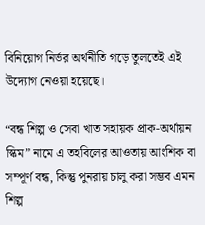বিনিয়োগ নির্ভর অর্থনীতি গড়ে তুলতেই এই উদ্যোগ নেওয়া হয়েছে।

“বন্ধ শিল্প ও সেবা খাত সহায়ক প্রাক-অর্থায়ন স্কিম” নামে এ তহবিলের আওতায় আংশিক বা সম্পূর্ণ বন্ধ, কিন্তু পুনরায় চালু করা সম্ভব এমন শিল্প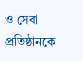ও সেবা প্রতিষ্ঠানকে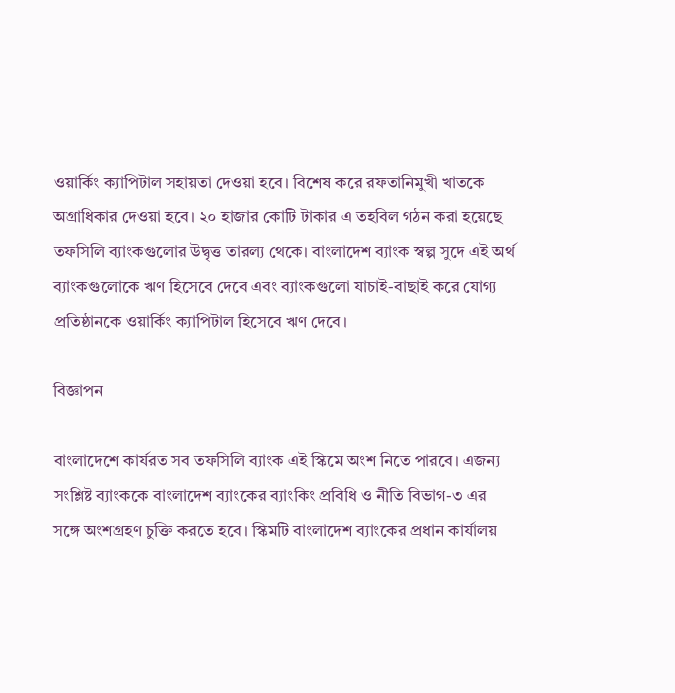ওয়ার্কিং ক্যাপিটাল সহায়তা দেওয়া হবে। বিশেষ করে রফতানিমুখী খাতকে অগ্রাধিকার দেওয়া হবে। ২০ হাজার কোটি টাকার এ তহবিল গঠন করা হয়েছে তফসিলি ব্যাংকগুলোর উদ্বৃত্ত তারল্য থেকে। বাংলাদেশ ব্যাংক স্বল্প সুদে এই অর্থ ব্যাংকগুলোকে ঋণ হিসেবে দেবে এবং ব্যাংকগুলো যাচাই-বাছাই করে যোগ্য প্রতিষ্ঠানকে ওয়ার্কিং ক্যাপিটাল হিসেবে ঋণ দেবে।

বিজ্ঞাপন

বাংলাদেশে কার্যরত সব তফসিলি ব্যাংক এই স্কিমে অংশ নিতে পারবে। এজন্য সংশ্লিষ্ট ব্যাংককে বাংলাদেশ ব্যাংকের ব্যাংকিং প্রবিধি ও নীতি বিভাগ-৩ এর সঙ্গে অংশগ্রহণ চুক্তি করতে হবে। স্কিমটি বাংলাদেশ ব্যাংকের প্রধান কার্যালয়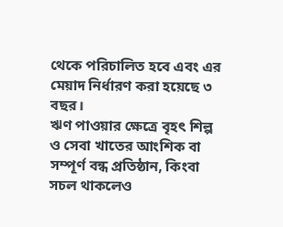থেকে পরিচালিত হবে এবং এর মেয়াদ নির্ধারণ করা হয়েছে ৩ বছর।
ঋণ পাওয়ার ক্ষেত্রে বৃহৎ শিল্প ও সেবা খাতের আংশিক বা সম্পূর্ণ বন্ধ প্রতিষ্ঠান, কিংবা সচল থাকলেও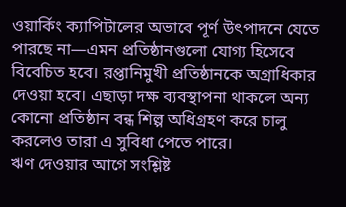ওয়ার্কিং ক্যাপিটালের অভাবে পূর্ণ উৎপাদনে যেতে পারছে না—এমন প্রতিষ্ঠানগুলো যোগ্য হিসেবে বিবেচিত হবে। রপ্তানিমুখী প্রতিষ্ঠানকে অগ্রাধিকার দেওয়া হবে। এছাড়া দক্ষ ব্যবস্থাপনা থাকলে অন্য কোনো প্রতিষ্ঠান বন্ধ শিল্প অধিগ্রহণ করে চালু করলেও তারা এ সুবিধা পেতে পারে।
ঋণ দেওয়ার আগে সংশ্লিষ্ট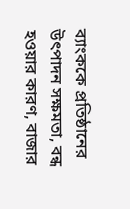ব্যাংককে প্রতিষ্ঠানের উৎপাদন সক্ষমতা, বন্ধ হওয়ার কারণ, বাজার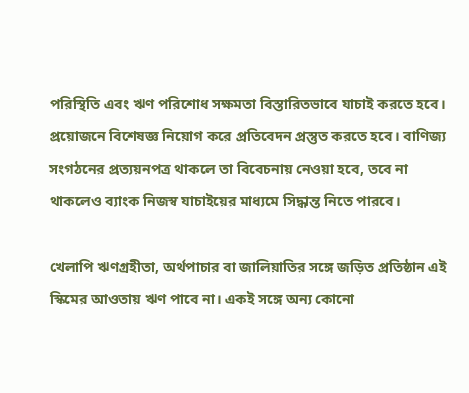পরিস্থিতি এবং ঋণ পরিশোধ সক্ষমতা বিস্তারিতভাবে যাচাই করতে হবে। প্রয়োজনে বিশেষজ্ঞ নিয়োগ করে প্রতিবেদন প্রস্তুত করতে হবে। বাণিজ্য সংগঠনের প্রত্যয়নপত্র থাকলে তা বিবেচনায় নেওয়া হবে, তবে না থাকলেও ব্যাংক নিজস্ব যাচাইয়ের মাধ্যমে সিদ্ধান্ত নিতে পারবে।

খেলাপি ঋণগ্রহীতা, অর্থপাচার বা জালিয়াতির সঙ্গে জড়িত প্রতিষ্ঠান এই স্কিমের আওতায় ঋণ পাবে না। একই সঙ্গে অন্য কোনো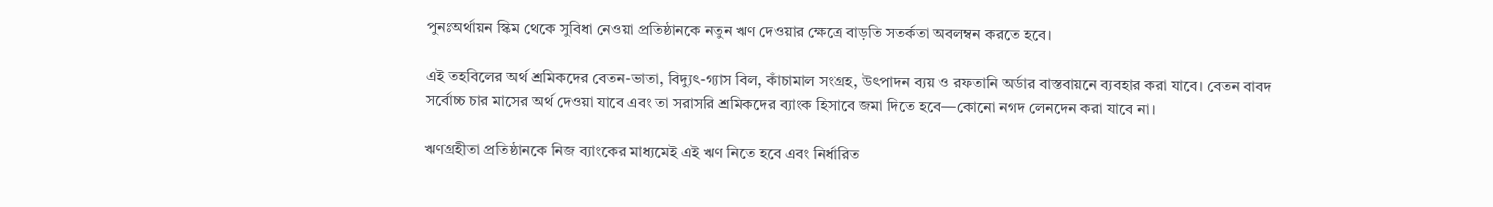পুনঃঅর্থায়ন স্কিম থেকে সুবিধা নেওয়া প্রতিষ্ঠানকে নতুন ঋণ দেওয়ার ক্ষেত্রে বাড়তি সতর্কতা অবলম্বন করতে হবে।

এই তহবিলের অর্থ শ্রমিকদের বেতন-ভাতা, বিদ্যুৎ-গ্যাস বিল, কাঁচামাল সংগ্রহ, উৎপাদন ব্যয় ও রফতানি অর্ডার বাস্তবায়নে ব্যবহার করা যাবে। বেতন বাবদ সর্বোচ্চ চার মাসের অর্থ দেওয়া যাবে এবং তা সরাসরি শ্রমিকদের ব্যাংক হিসাবে জমা দিতে হবে—কোনো নগদ লেনদেন করা যাবে না।

ঋণগ্রহীতা প্রতিষ্ঠানকে নিজ ব্যাংকের মাধ্যমেই এই ঋণ নিতে হবে এবং নির্ধারিত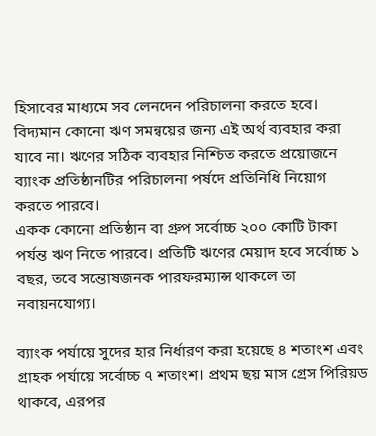হিসাবের মাধ্যমে সব লেনদেন পরিচালনা করতে হবে। বিদ্যমান কোনো ঋণ সমন্বয়ের জন্য এই অর্থ ব্যবহার করা যাবে না। ঋণের সঠিক ব্যবহার নিশ্চিত করতে প্রয়োজনে ব্যাংক প্রতিষ্ঠানটির পরিচালনা পর্ষদে প্রতিনিধি নিয়োগ করতে পারবে।
একক কোনো প্রতিষ্ঠান বা গ্রুপ সর্বোচ্চ ২০০ কোটি টাকা পর্যন্ত ঋণ নিতে পারবে। প্রতিটি ঋণের মেয়াদ হবে সর্বোচ্চ ১ বছর, তবে সন্তোষজনক পারফরম্যান্স থাকলে তা নবায়নযোগ্য।

ব্যাংক পর্যায়ে সুদের হার নির্ধারণ করা হয়েছে ৪ শতাংশ এবং গ্রাহক পর্যায়ে সর্বোচ্চ ৭ শতাংশ। প্রথম ছয় মাস গ্রেস পিরিয়ড থাকবে, এরপর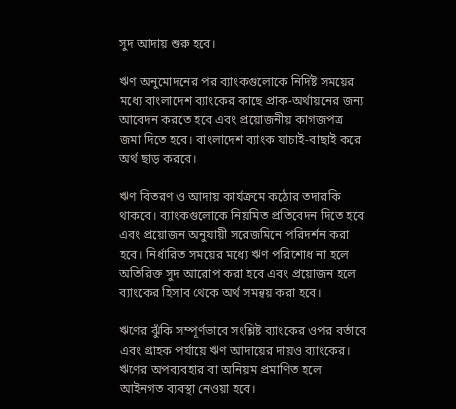সুদ আদায় শুরু হবে।

ঋণ অনুমোদনের পর ব্যাংকগুলোকে নির্দিষ্ট সময়ের মধ্যে বাংলাদেশ ব্যাংকের কাছে প্রাক-অর্থায়নের জন্য আবেদন করতে হবে এবং প্রয়োজনীয় কাগজপত্র জমা দিতে হবে। বাংলাদেশ ব্যাংক যাচাই-বাছাই করে অর্থ ছাড় করবে।

ঋণ বিতরণ ও আদায় কার্যক্রমে কঠোর তদারকি থাকবে। ব্যাংকগুলোকে নিয়মিত প্রতিবেদন দিতে হবে এবং প্রয়োজন অনুযায়ী সরেজমিনে পরিদর্শন করা হবে। নির্ধারিত সময়ের মধ্যে ঋণ পরিশোধ না হলে অতিরিক্ত সুদ আরোপ করা হবে এবং প্রয়োজন হলে ব্যাংকের হিসাব থেকে অর্থ সমন্বয় করা হবে।

ঋণের ঝুঁকি সম্পূর্ণভাবে সংশ্লিষ্ট ব্যাংকের ওপর বর্তাবে এবং গ্রাহক পর্যায়ে ঋণ আদায়ের দায়ও ব্যাংকের। ঋণের অপব্যবহার বা অনিয়ম প্রমাণিত হলে আইনগত ব্যবস্থা নেওয়া হবে।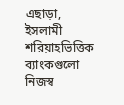এছাড়া, ইসলামী শরিয়াহভিত্তিক ব্যাংকগুলো নিজস্ব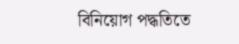বিনিয়োগ পদ্ধতিতে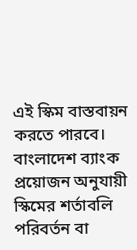এই স্কিম বাস্তবায়ন করতে পারবে। বাংলাদেশ ব্যাংক প্রয়োজন অনুযায়ী স্কিমের শর্তাবলি পরিবর্তন বা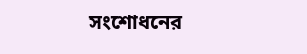সংশোধনের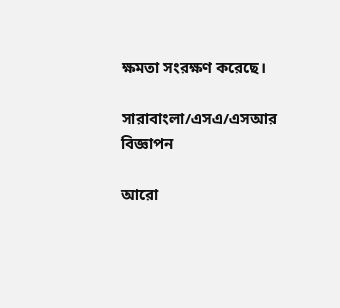ক্ষমতা সংরক্ষণ করেছে।

সারাবাংলা/এসএ/এসআর
বিজ্ঞাপন

আরো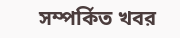সম্পর্কিত খবর